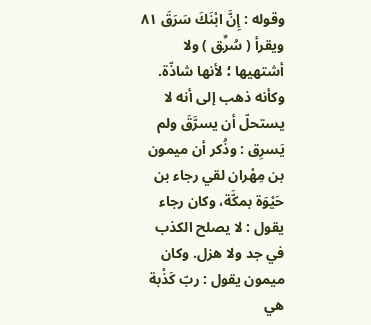وقوله : إِنَّ ابْنَكَ سَرَقَ ٨١
ويقرأ ( سُر‍ِّق ) ولا أشتهيها ؛ لأنها شاذّة. وكأنه ذهب إلى أنه لا يستحلّ أن يسرَّقَ ولم يَسرِق : وذُكر أن ميمون بن مِهْران لقي رجاء بن حَيْوَة بمكَّة، وكان رجاء يقول : لا يصلح الكذب في جد ولا هزل. وكان ميمون يقول : ربّ كَذْبة هي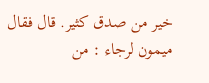خير من صدق كثير. قال فقال ميمون لرجاء : من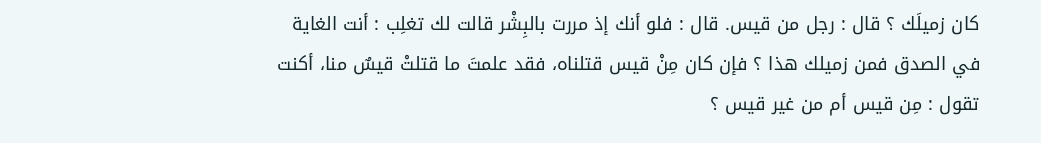كان زميلَك ؟ قال : رجل من قيس. قال : فلو أنك إذ مررت بالبِشْر قالت لك تغلِب : أنت الغاية في الصدق فمن زميلك هذا ؟ فإن كان مِنْ قيس قتلناه، فقد علمتَ ما قتلتْ قيسٌ منا، أكنت تقول : مِن قيس أم من غير قيس ؟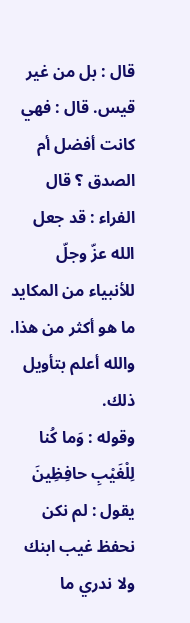قال : بل من غير قيس. قال : فهي كانت أفضل أم الصدق ؟ قال الفراء : قد جعل الله عزّ وجلّ للأنبياء من المكايد ما هو أكثر من هذا. والله أعلم بتأويل ذلك.
وقوله : وَما كُنا لِلْغَيْبِ حافِظِينَ يقول : لم نكن نحفظ غيب ابنك ولا ندري ما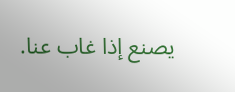يصنع إذا غاب عنا.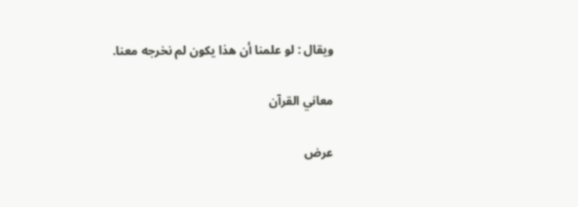ويقال : لو علمنا أن هذا يكون لم نخرجه معنا.

معاني القرآن

عرض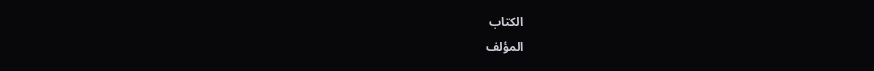الكتاب
المؤلف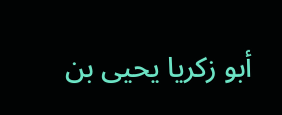أبو زكريا يحيى بن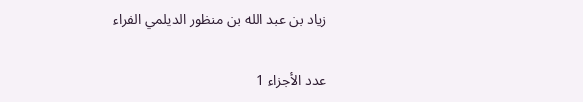زياد بن عبد الله بن منظور الديلمي الفراء

عدد الأجزاء 1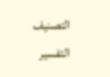التصنيف التفسير